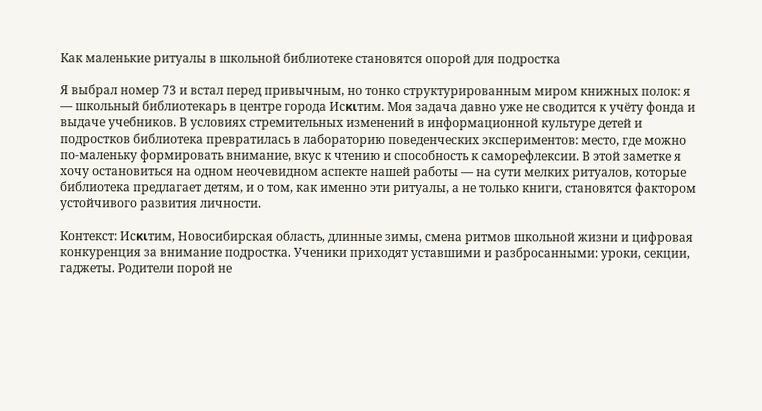Как маленькие ритуалы в школьной библиотеке становятся опорой для подростка

Я выбрал номер 73 и встал перед привычным, но тонко структурированным миром книжных полок: я — школьный библиотекарь в центре города Исκιтим. Моя задача давно уже не сводится к учёту фонда и выдаче учебников. В условиях стремительных изменений в информационной культуре детей и подростков библиотека превратилась в лабораторию поведенческих экспериментов: место, где можно по‑маленьку формировать внимание, вкус к чтению и способность к саморефлексии. В этой заметке я хочу остановиться на одном неочевидном аспекте нашей работы — на сути мелких ритуалов, которые библиотека предлагает детям, и о том, как именно эти ритуалы, а не только книги, становятся фактором устойчивого развития личности.

Контекст: Исκιтим, Новосибирская область, длинные зимы, смена ритмов школьной жизни и цифровая конкуренция за внимание подростка. Ученики приходят уставшими и разбросанными: уроки, секции, гаджеты. Родители порой не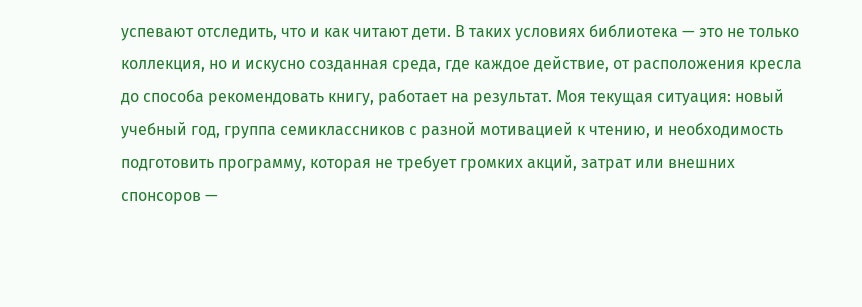успевают отследить, что и как читают дети. В таких условиях библиотека — это не только коллекция, но и искусно созданная среда, где каждое действие, от расположения кресла до способа рекомендовать книгу, работает на результат. Моя текущая ситуация: новый учебный год, группа семиклассников с разной мотивацией к чтению, и необходимость подготовить программу, которая не требует громких акций, затрат или внешних спонсоров —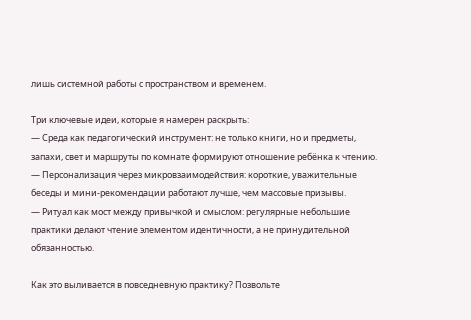лишь системной работы с пространством и временем.

Три ключевые идеи, которые я намерен раскрыть:
— Среда как педагогический инструмент: не только книги, но и предметы, запахи, свет и маршруты по комнате формируют отношение ребёнка к чтению.
— Персонализация через микровзаимодействия: короткие, уважительные беседы и мини‑рекомендации работают лучше, чем массовые призывы.
— Ритуал как мост между привычкой и смыслом: регулярные небольшие практики делают чтение элементом идентичности, а не принудительной обязанностью.

Как это выливается в повседневную практику? Позвольте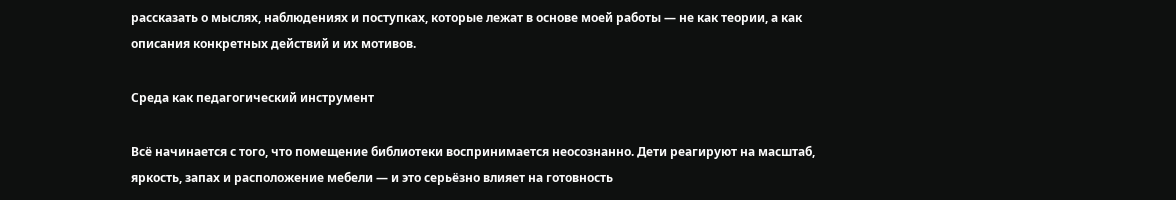рассказать о мыслях, наблюдениях и поступках, которые лежат в основе моей работы — не как теории, а как описания конкретных действий и их мотивов.

Среда как педагогический инструмент

Всё начинается с того, что помещение библиотеки воспринимается неосознанно. Дети реагируют на масштаб, яркость, запах и расположение мебели — и это серьёзно влияет на готовность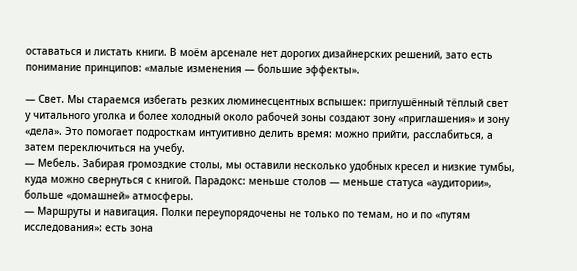оставаться и листать книги. В моём арсенале нет дорогих дизайнерских решений, зато есть понимание принципов: «малые изменения — большие эффекты».

— Свет. Мы стараемся избегать резких люминесцентных вспышек: приглушённый тёплый свет у читального уголка и более холодный около рабочей зоны создают зону «приглашения» и зону «дела». Это помогает подросткам интуитивно делить время: можно прийти, расслабиться, а затем переключиться на учебу.
— Мебель. Забирая громоздкие столы, мы оставили несколько удобных кресел и низкие тумбы, куда можно свернуться с книгой. Парадокс: меньше столов — меньше статуса «аудитории», больше «домашней» атмосферы.
— Маршруты и навигация. Полки переупорядочены не только по темам, но и по «путям исследования»: есть зона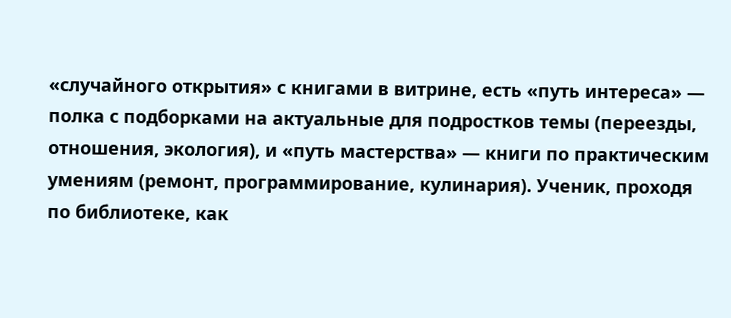«случайного открытия» с книгами в витрине, есть «путь интереса» — полка с подборками на актуальные для подростков темы (переезды, отношения, экология), и «путь мастерства» — книги по практическим умениям (ремонт, программирование, кулинария). Ученик, проходя по библиотеке, как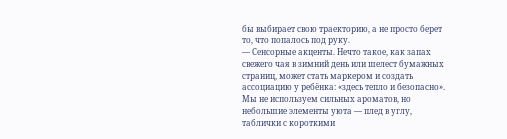бы выбирает свою траекторию, а не просто берет то, что попалось под руку.
— Сенсорные акценты. Нечто такое, как запах свежего чая в зимний день или шелест бумажных страниц, может стать маркером и создать ассоциацию у ребёнка: «здесь тепло и безопасно». Мы не используем сильных ароматов, но небольшие элементы уюта — плед в углу, таблички с короткими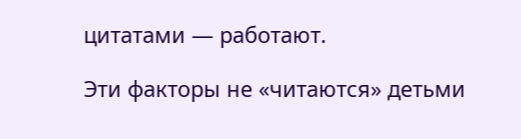цитатами — работают.

Эти факторы не «читаются» детьми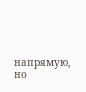напрямую, но